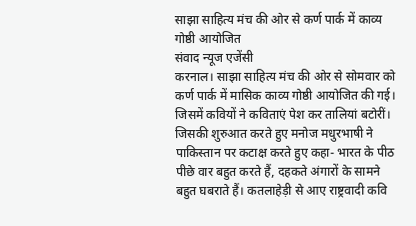साझा साहित्य मंच की ओर से कर्ण पार्क में काव्य गोष्ठी आयोजित
संवाद न्यूज एजेंसी
करनाल। साझा साहित्य मंच की ओर से सोमवार को कर्ण पार्क में मासिक काव्य गोष्ठी आयोजित की गई। जिसमें कवियों ने कविताएं पेश कर तालियां बटोरीं। जिसकी शुरुआत करते हुए मनोज मधुरभाषी ने पाकिस्तान पर कटाक्ष करते हुए कहा- भारत के पीठ पीछे वार बहुत करते हैं, दहकते अंगारों के सामने बहुत घबराते हैं। कतलाहेड़ी से आए राष्ट्रवादी कवि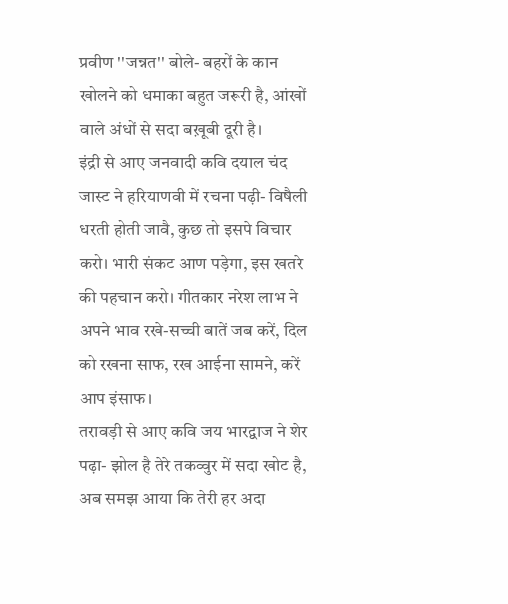प्रवीण ''जन्नत'' बोले- बहरों के कान खोलने को धमाका बहुत जरूरी है, आंखों वाले अंधों से सदा बख़ूबी दूरी है।
इंद्री से आए जनवादी कवि दयाल चंद जास्ट ने हरियाणवी में रचना पढ़ी- विषैली धरती होती जावै, कुछ तो इसपे विचार करो। भारी संकट आण पड़ेगा, इस खतरे की पहचान करो। गीतकार नरेश लाभ ने अपने भाव रखे-सच्ची बातें जब करें, दिल को रखना साफ, रख आईना सामने, करें आप इंसाफ।
तरावड़ी से आए कवि जय भारद्वाज ने शेर पढ़ा- झोल है तेरे तकव्वुर में सदा खोट है, अब समझ आया कि तेरी हर अदा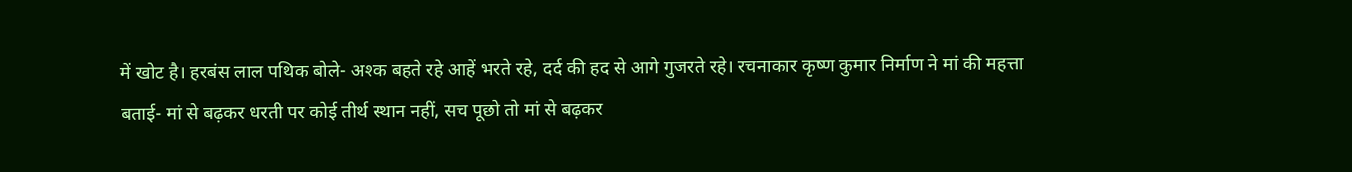में खोट है। हरबंस लाल पथिक बोले- अश्क बहते रहे आहें भरते रहे, दर्द की हद से आगे गुजरते रहे। रचनाकार कृष्ण कुमार निर्माण ने मां की महत्ता बताई- मां से बढ़कर धरती पर कोई तीर्थ स्थान नहीं, सच पूछो तो मां से बढ़कर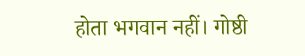होता भगवान नहीं। गोष्ठी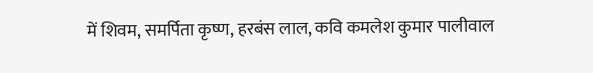में शिवम, समर्पिता कृष्ण, हरबंस लाल, कवि कमलेश कुमार पालीवाल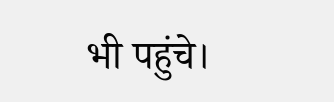भी पहुंचे।